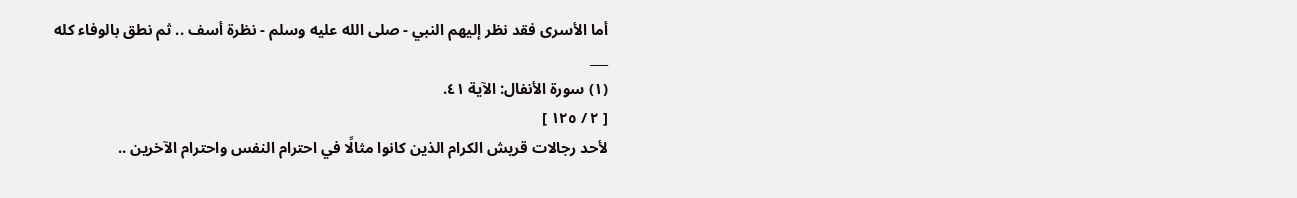أما الأسرى فقد نظر إليهم النبي - صلى الله عليه وسلم - نظرة أسف .. ثم نطق بالوفاء كله
___
(١) سورة الأنفال: الآية ٤١.
[ ٢ / ١٢٥ ]
لأحد رجالات قريش الكرام الذين كانوا مثالًا في احترام النفس واحترام الآخرين ..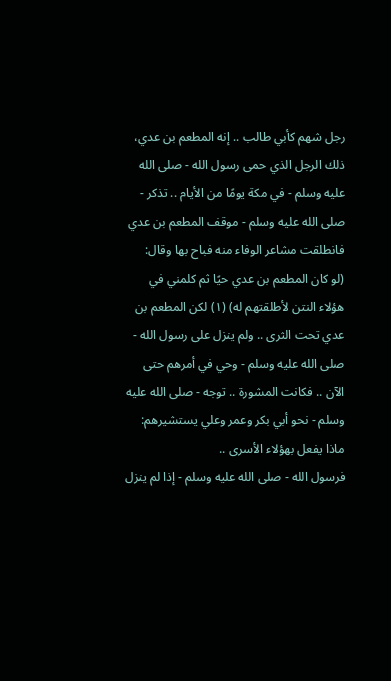رجل شهم كأبي طالب .. إنه المطعم بن عدي، ذلك الرجل الذي حمى رسول الله - صلى الله عليه وسلم - في مكة يومًا من الأيام .. تذكر - صلى الله عليه وسلم - موقف المطعم بن عدي فانطلقت مشاعر الوفاء منه فباح بها وقال:
(لو كان المطعم بن عدي حيًا ثم كلمني في هؤلاء النتن لأطلقتهم له) (١) لكن المطعم بن عدي تحت الثرى .. ولم ينزل على رسول الله - صلى الله عليه وسلم - وحي في أمرهم حتى الآن .. فكانت المشورة .. توجه - صلى الله عليه وسلم - نحو أبي بكر وعمر وعلي يستشيرهم: ماذا يفعل بهؤلاء الأسرى ..
فرسول الله - صلى الله عليه وسلم - إذا لم ينزل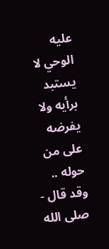عليه الوحي لا يستبد برأيه ولا يفرضه على من حوله .. وقد قال - صلى الله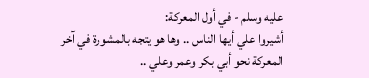عليه وسلم - في أول المعركة:
أشيروا علي أيها الناس .. وها هو يتجه بالمشورة في آخر المعركة نحو أبي بكر وعمر وعلي ..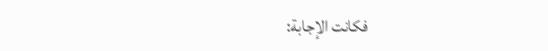فكانت الإجابة: